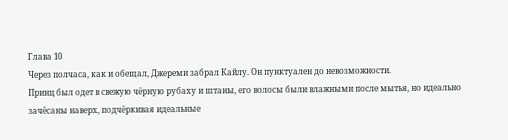Глава 10
Через полчаса, как и обещал, Джереми забрал Кайлу. Он пунктуален до невозможности.
Принц был одет в свежую чёрную рубаху и штаны, его волосы были влажными после мытья, но идеально зачёсаны наверх, подчёркивая идеальные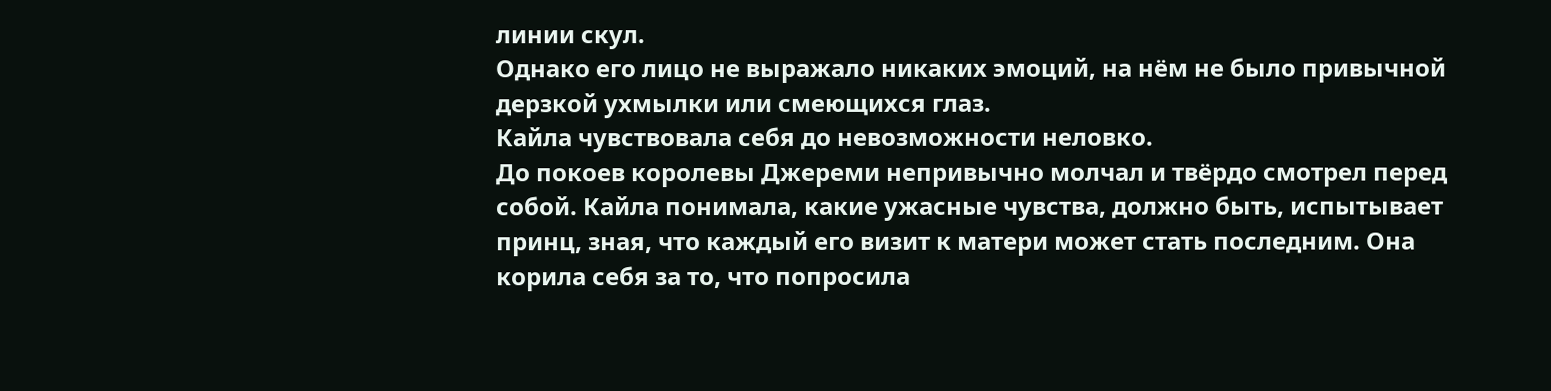линии скул.
Однако его лицо не выражало никаких эмоций, на нём не было привычной дерзкой ухмылки или смеющихся глаз.
Кайла чувствовала себя до невозможности неловко.
До покоев королевы Джереми непривычно молчал и твёрдо смотрел перед собой. Кайла понимала, какие ужасные чувства, должно быть, испытывает принц, зная, что каждый его визит к матери может стать последним. Она корила себя за то, что попросила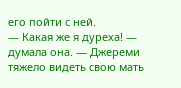его пойти с ней.
— Какая же я дуреха! — думала она. — Джереми тяжело видеть свою мать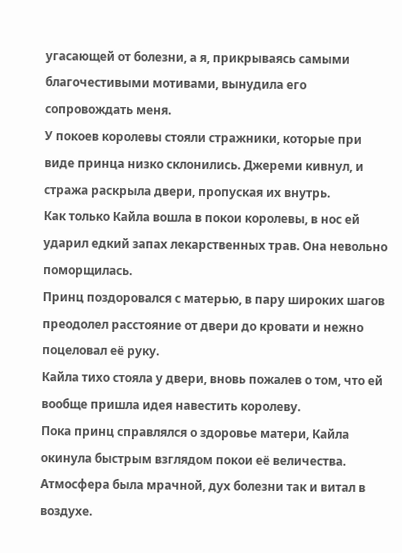угасающей от болезни, а я, прикрываясь самыми благочестивыми мотивами, вынудила его сопровождать меня.
У покоев королевы стояли стражники, которые при виде принца низко склонились. Джереми кивнул, и стража раскрыла двери, пропуская их внутрь.
Как только Кайла вошла в покои королевы, в нос ей ударил едкий запах лекарственных трав. Она невольно поморщилась.
Принц поздоровался с матерью, в пару широких шагов преодолел расстояние от двери до кровати и нежно поцеловал её руку.
Кайла тихо стояла у двери, вновь пожалев о том, что ей вообще пришла идея навестить королеву.
Пока принц справлялся о здоровье матери, Кайла окинула быстрым взглядом покои её величества. Атмосфера была мрачной, дух болезни так и витал в воздухе.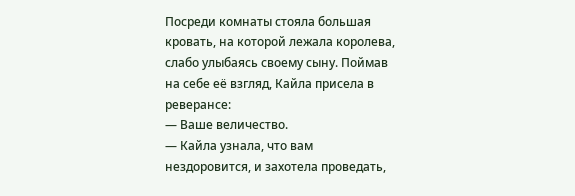Посреди комнаты стояла большая кровать, на которой лежала королева, слабо улыбаясь своему сыну. Поймав на себе её взгляд, Кайла присела в реверансе:
— Ваше величество.
— Кайла узнала, что вам нездоровится, и захотела проведать,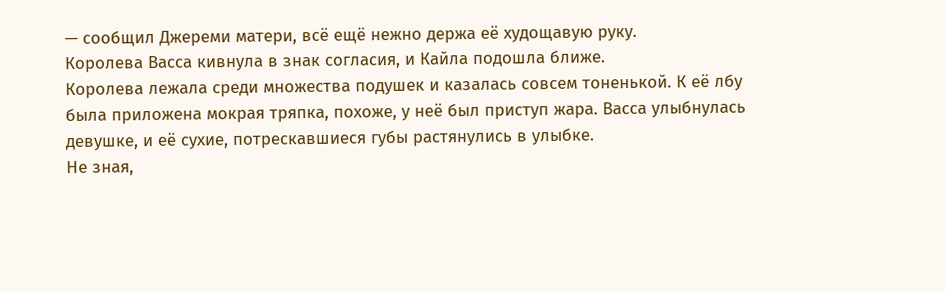— сообщил Джереми матери, всё ещё нежно держа её худощавую руку.
Королева Васса кивнула в знак согласия, и Кайла подошла ближе.
Королева лежала среди множества подушек и казалась совсем тоненькой. К её лбу была приложена мокрая тряпка, похоже, у неё был приступ жара. Васса улыбнулась девушке, и её сухие, потрескавшиеся губы растянулись в улыбке.
Не зная,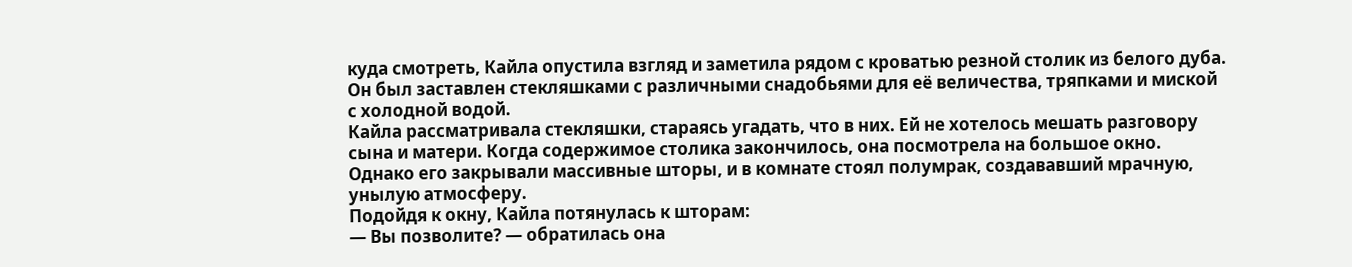куда смотреть, Кайла опустила взгляд и заметила рядом с кроватью резной столик из белого дуба. Он был заставлен стекляшками с различными снадобьями для её величества, тряпками и миской с холодной водой.
Кайла рассматривала стекляшки, стараясь угадать, что в них. Ей не хотелось мешать разговору сына и матери. Когда содержимое столика закончилось, она посмотрела на большое окно. Однако его закрывали массивные шторы, и в комнате стоял полумрак, создававший мрачную, унылую атмосферу.
Подойдя к окну, Кайла потянулась к шторам:
— Вы позволите? — обратилась она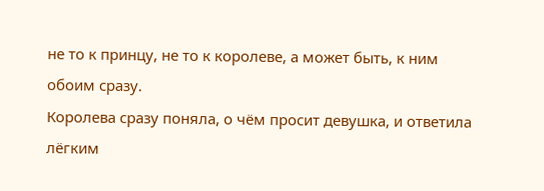не то к принцу, не то к королеве, а может быть, к ним обоим сразу.
Королева сразу поняла, о чём просит девушка, и ответила лёгким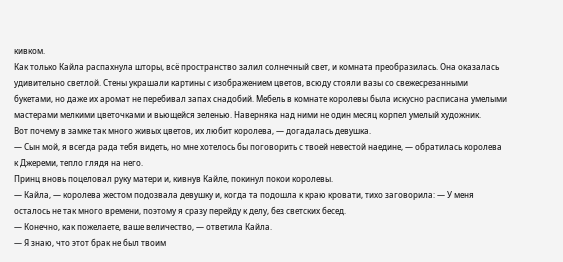кивком.
Как только Кайла распахнула шторы, всё пространство залил солнечный свет, и комната преобразилась. Она оказалась удивительно светлой. Стены украшали картины с изображением цветов, всюду стояли вазы со свежесрезанными букетами, но даже их аромат не перебивал запах снадобий. Мебель в комнате королевы была искусно расписана умелыми мастерами мелкими цветочками и вьющейся зеленью. Наверняка над ними не один месяц корпел умелый художник.
Вот почему в замке так много живых цветов, их любит королева, — догадалась девушка.
— Сын мой, я всегда рада тебя видеть, но мне хотелось бы поговорить с твоей невестой наедине, — обратилась королева к Джереми, тепло глядя на него.
Принц вновь поцеловал руку матери и, кивнув Кайле, покинул покои королевы.
— Кайла, — королева жестом подозвала девушку и, когда та подошла к краю кровати, тихо заговорила: — У меня осталось не так много времени, поэтому я сразу перейду к делу, без светских бесед.
— Конечно, как пожелаете, ваше величество, — ответила Кайла.
— Я знаю, что этот брак не был твоим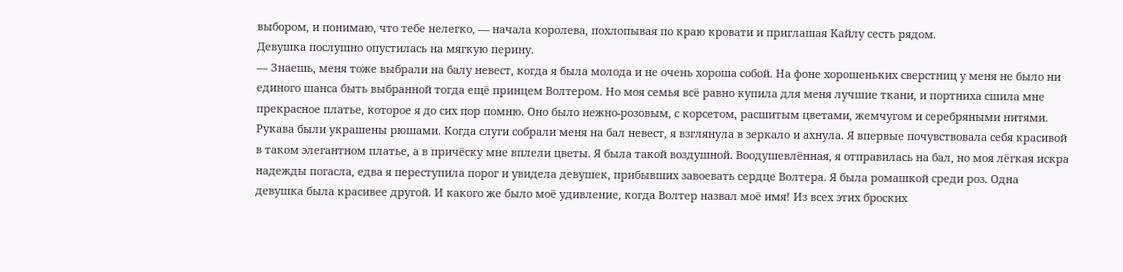выбором, и понимаю, что тебе нелегко, — начала королева, похлопывая по краю кровати и приглашая Кайлу сесть рядом.
Девушка послушно опустилась на мягкую перину.
— Знаешь, меня тоже выбрали на балу невест, когда я была молода и не очень хороша собой. На фоне хорошеньких сверстниц у меня не было ни единого шанса быть выбранной тогда ещё принцем Волтером. Но моя семья всё равно купила для меня лучшие ткани, и портниха сшила мне прекрасное платье, которое я до сих пор помню. Оно было нежно-розовым, с корсетом, расшитым цветами, жемчугом и серебряными нитями. Рукава были украшены рюшами. Когда слуги собрали меня на бал невест, я взглянула в зеркало и ахнула. Я впервые почувствовала себя красивой в таком элегантном платье, а в причёску мне вплели цветы. Я была такой воздушной. Воодушевлённая, я отправилась на бал, но моя лёгкая искра надежды погасла, едва я переступила порог и увидела девушек, прибывших завоевать сердце Волтера. Я была ромашкой среди роз. Одна девушка была красивее другой. И какого же было моё удивление, когда Волтер назвал моё имя! Из всех этих броских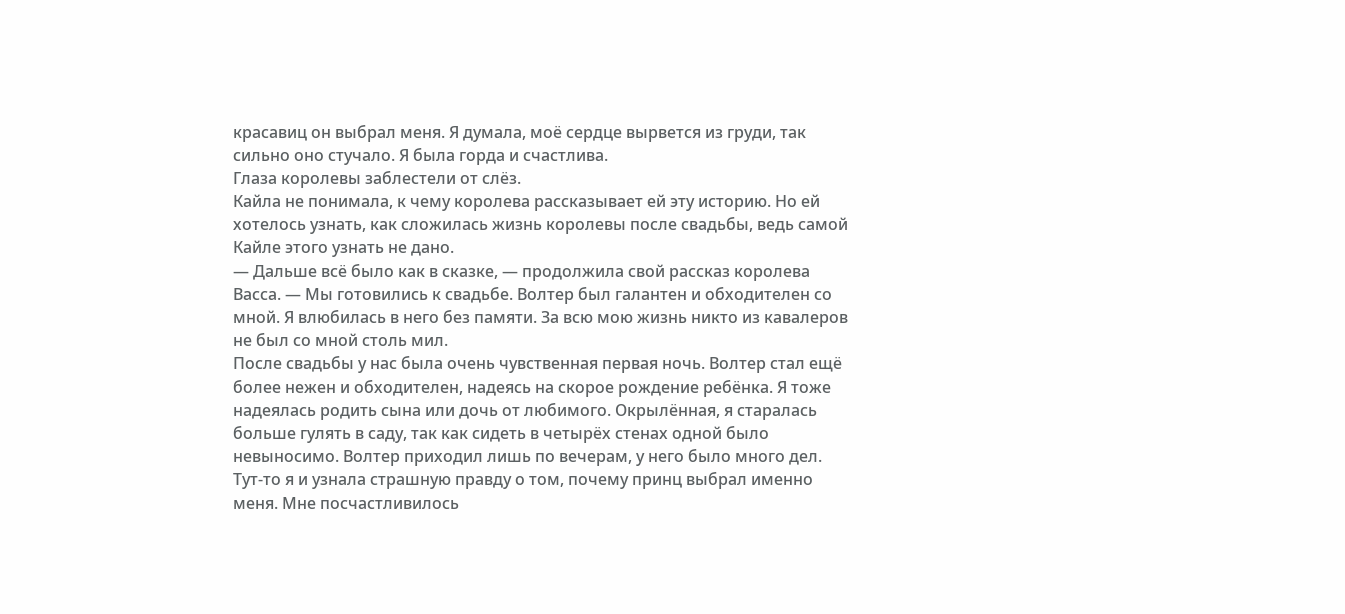красавиц он выбрал меня. Я думала, моё сердце вырвется из груди, так сильно оно стучало. Я была горда и счастлива.
Глаза королевы заблестели от слёз.
Кайла не понимала, к чему королева рассказывает ей эту историю. Но ей хотелось узнать, как сложилась жизнь королевы после свадьбы, ведь самой Кайле этого узнать не дано.
— Дальше всё было как в сказке, — продолжила свой рассказ королева Васса. — Мы готовились к свадьбе. Волтер был галантен и обходителен со мной. Я влюбилась в него без памяти. За всю мою жизнь никто из кавалеров не был со мной столь мил.
После свадьбы у нас была очень чувственная первая ночь. Волтер стал ещё более нежен и обходителен, надеясь на скорое рождение ребёнка. Я тоже надеялась родить сына или дочь от любимого. Окрылённая, я старалась больше гулять в саду, так как сидеть в четырёх стенах одной было невыносимо. Волтер приходил лишь по вечерам, у него было много дел.
Тут-то я и узнала страшную правду о том, почему принц выбрал именно меня. Мне посчастливилось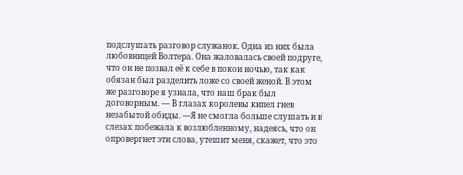подслушать разговор служанок. Одна из них была любовницей Волтера. Она жаловалась своей подруге, что он не позвал её к себе в покои ночью, так как обязан был разделить ложе со своей женой. В этом же разговоре я узнала, что наш брак был договорным. — В глазах королевы кипел гнев незабытой обиды. —Я не смогла больше слушать и в слезах побежала к возлюбленному, надеясь, что он опровергнет эти слова, утешит меня, скажет, что это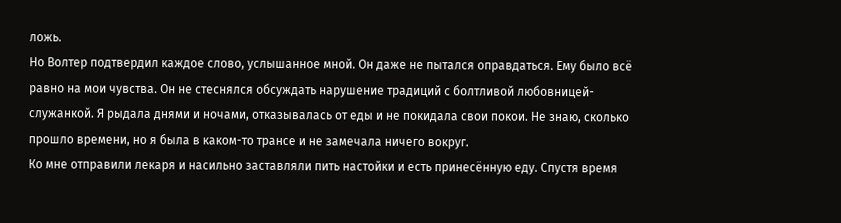ложь.
Но Волтер подтвердил каждое слово, услышанное мной. Он даже не пытался оправдаться. Ему было всё равно на мои чувства. Он не стеснялся обсуждать нарушение традиций с болтливой любовницей-служанкой. Я рыдала днями и ночами, отказывалась от еды и не покидала свои покои. Не знаю, сколько прошло времени, но я была в каком-то трансе и не замечала ничего вокруг.
Ко мне отправили лекаря и насильно заставляли пить настойки и есть принесённую еду. Спустя время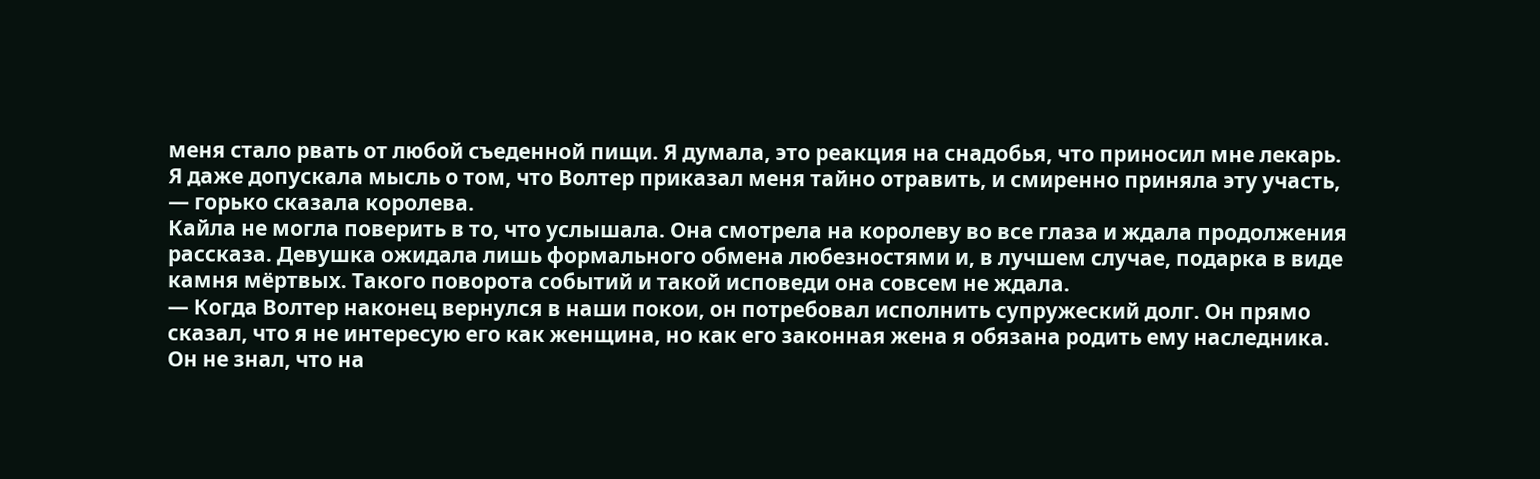меня стало рвать от любой съеденной пищи. Я думала, это реакция на снадобья, что приносил мне лекарь. Я даже допускала мысль о том, что Волтер приказал меня тайно отравить, и смиренно приняла эту участь, — горько сказала королева.
Кайла не могла поверить в то, что услышала. Она смотрела на королеву во все глаза и ждала продолжения рассказа. Девушка ожидала лишь формального обмена любезностями и, в лучшем случае, подарка в виде камня мёртвых. Такого поворота событий и такой исповеди она совсем не ждала.
— Когда Волтер наконец вернулся в наши покои, он потребовал исполнить супружеский долг. Он прямо сказал, что я не интересую его как женщина, но как его законная жена я обязана родить ему наследника. Он не знал, что на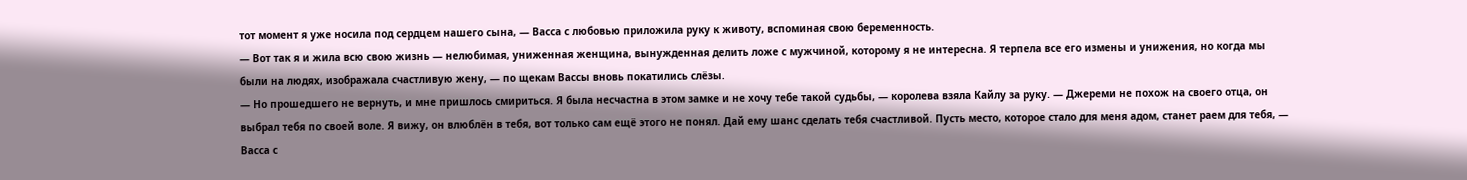тот момент я уже носила под сердцем нашего сына, — Васса с любовью приложила руку к животу, вспоминая свою беременность.
— Вот так я и жила всю свою жизнь — нелюбимая, униженная женщина, вынужденная делить ложе с мужчиной, которому я не интересна. Я терпела все его измены и унижения, но когда мы были на людях, изображала счастливую жену, — по щекам Вассы вновь покатились слёзы.
— Но прошедшего не вернуть, и мне пришлось смириться. Я была несчастна в этом замке и не хочу тебе такой судьбы, — королева взяла Кайлу за руку. — Джереми не похож на своего отца, он выбрал тебя по своей воле. Я вижу, он влюблён в тебя, вот только сам ещё этого не понял. Дай ему шанс сделать тебя счастливой. Пусть место, которое стало для меня адом, станет раем для тебя, — Васса с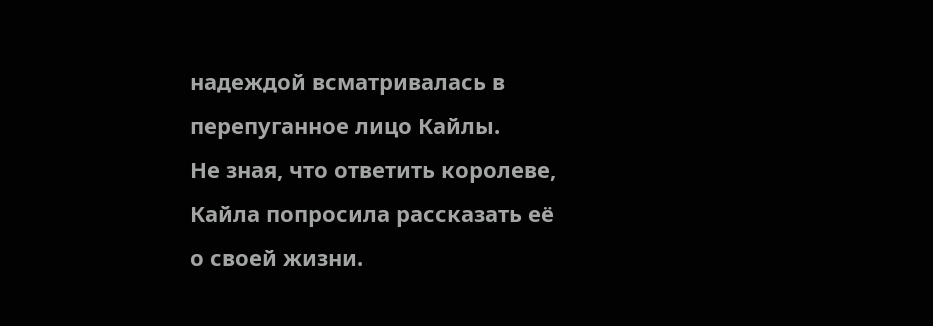надеждой всматривалась в перепуганное лицо Кайлы.
Не зная, что ответить королеве, Кайла попросила рассказать её о своей жизни.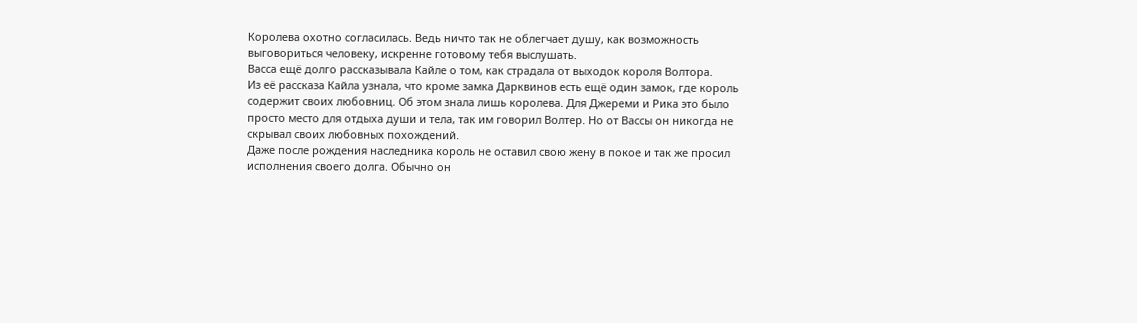Королева охотно согласилась. Ведь ничто так не облегчает душу, как возможность выговориться человеку, искренне готовому тебя выслушать.
Васса ещё долго рассказывала Кайле о том, как страдала от выходок короля Волтора.
Из её рассказа Кайла узнала, что кроме замка Дарквинов есть ещё один замок, где король содержит своих любовниц. Об этом знала лишь королева. Для Джереми и Рика это было просто место для отдыха души и тела, так им говорил Волтер. Но от Вассы он никогда не скрывал своих любовных похождений.
Даже после рождения наследника король не оставил свою жену в покое и так же просил исполнения своего долга. Обычно он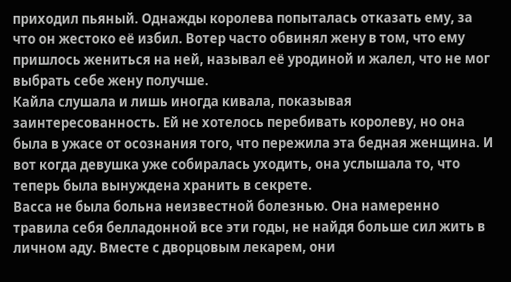приходил пьяный. Однажды королева попыталась отказать ему, за что он жестоко её избил. Вотер часто обвинял жену в том, что ему пришлось жениться на ней, называл её уродиной и жалел, что не мог выбрать себе жену получше.
Кайла слушала и лишь иногда кивала, показывая заинтересованность. Ей не хотелось перебивать королеву, но она была в ужасе от осознания того, что пережила эта бедная женщина. И вот когда девушка уже собиралась уходить, она услышала то, что теперь была вынуждена хранить в секрете.
Васса не была больна неизвестной болезнью. Она намеренно травила себя белладонной все эти годы, не найдя больше сил жить в личном аду. Вместе с дворцовым лекарем, они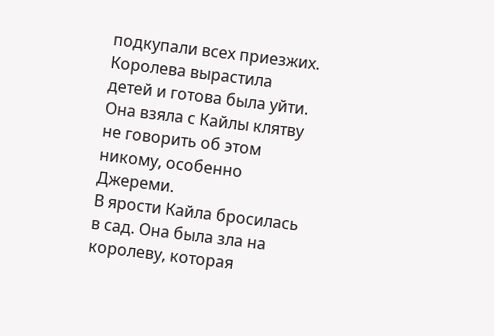подкупали всех приезжих. Королева вырастила детей и готова была уйти. Она взяла с Кайлы клятву не говорить об этом никому, особенно Джереми.
В ярости Кайла бросилась в сад. Она была зла на королеву, которая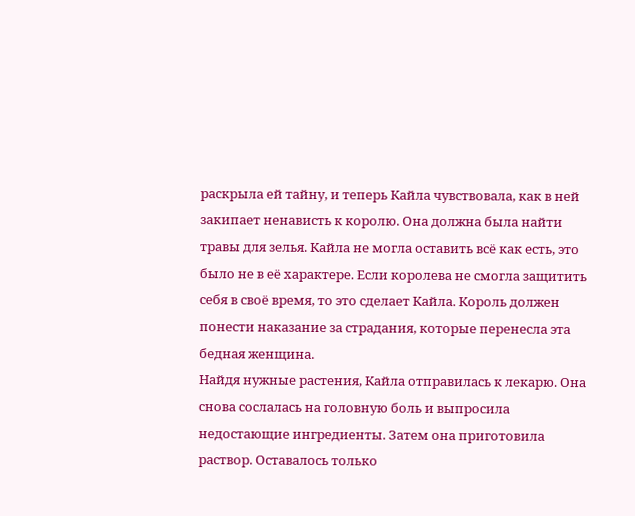раскрыла ей тайну, и теперь Кайла чувствовала, как в ней закипает ненависть к королю. Она должна была найти травы для зелья. Кайла не могла оставить всё как есть, это было не в её характере. Если королева не смогла защитить себя в своё время, то это сделает Кайла. Король должен понести наказание за страдания, которые перенесла эта бедная женщина.
Найдя нужные растения, Кайла отправилась к лекарю. Она снова сослалась на головную боль и выпросила недостающие ингредиенты. Затем она приготовила раствор. Оставалось только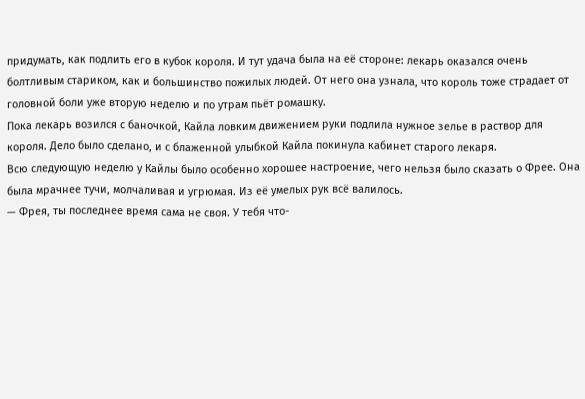придумать, как подлить его в кубок короля. И тут удача была на её стороне: лекарь оказался очень болтливым стариком, как и большинство пожилых людей. От него она узнала, что король тоже страдает от головной боли уже вторую неделю и по утрам пьёт ромашку.
Пока лекарь возился с баночкой, Кайла ловким движением руки подлила нужное зелье в раствор для короля. Дело было сделано, и с блаженной улыбкой Кайла покинула кабинет старого лекаря.
Всю следующую неделю у Кайлы было особенно хорошее настроение, чего нельзя было сказать о Фрее. Она была мрачнее тучи, молчаливая и угрюмая. Из её умелых рук всё валилось.
— Фрея, ты последнее время сама не своя. У тебя что-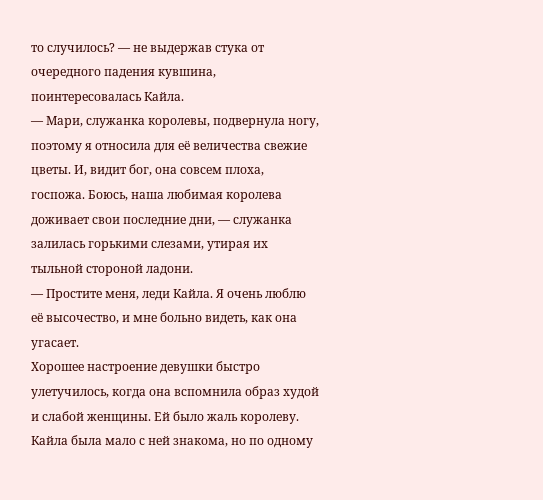то случилось? — не выдержав стука от очередного падения кувшина, поинтересовалась Кайла.
— Мари, служанка королевы, подвернула ногу, поэтому я относила для её величества свежие цветы. И, видит бог, она совсем плоха, госпожа. Боюсь, наша любимая королева доживает свои последние дни, — служанка залилась горькими слезами, утирая их тыльной стороной ладони.
— Простите меня, леди Кайла. Я очень люблю её высочество, и мне больно видеть, как она угасает.
Хорошее настроение девушки быстро улетучилось, когда она вспомнила образ худой и слабой женщины. Ей было жаль королеву. Кайла была мало с ней знакома, но по одному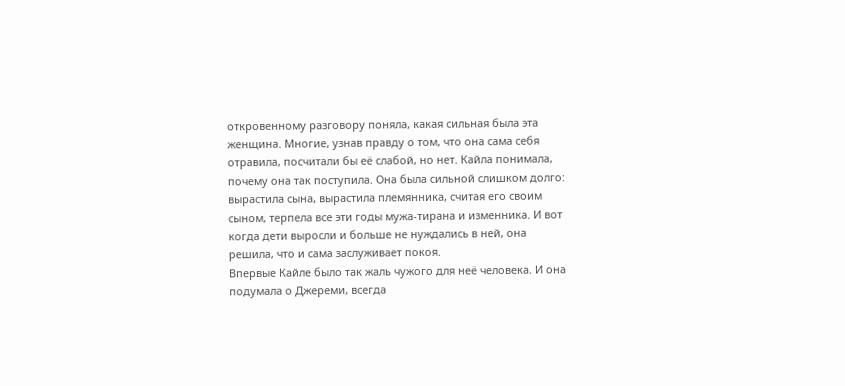откровенному разговору поняла, какая сильная была эта женщина. Многие, узнав правду о том, что она сама себя отравила, посчитали бы её слабой, но нет. Кайла понимала, почему она так поступила. Она была сильной слишком долго: вырастила сына, вырастила племянника, считая его своим сыном, терпела все эти годы мужа-тирана и изменника. И вот когда дети выросли и больше не нуждались в ней, она решила, что и сама заслуживает покоя.
Впервые Кайле было так жаль чужого для неё человека. И она подумала о Джереми, всегда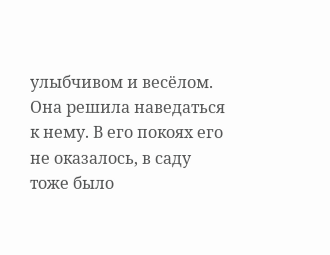улыбчивом и весёлом. Она решила наведаться к нему. В его покоях его не оказалось, в саду тоже было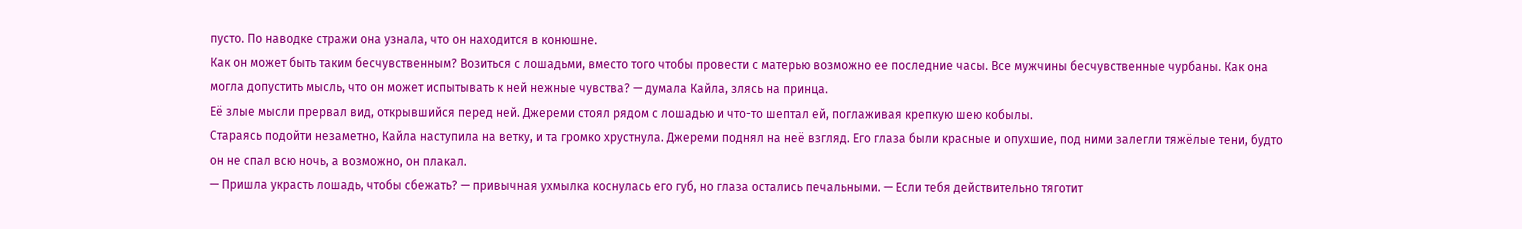пусто. По наводке стражи она узнала, что он находится в конюшне.
Как он может быть таким бесчувственным? Возиться с лошадьми, вместо того чтобы провести с матерью возможно ее последние часы. Все мужчины бесчувственные чурбаны. Как она могла допустить мысль, что он может испытывать к ней нежные чувства? — думала Кайла, злясь на принца.
Её злые мысли прервал вид, открывшийся перед ней. Джереми стоял рядом с лошадью и что-то шептал ей, поглаживая крепкую шею кобылы.
Стараясь подойти незаметно, Кайла наступила на ветку, и та громко хрустнула. Джереми поднял на неё взгляд. Его глаза были красные и опухшие, под ними залегли тяжёлые тени, будто он не спал всю ночь, а возможно, он плакал.
— Пришла украсть лошадь, чтобы сбежать? — привычная ухмылка коснулась его губ, но глаза остались печальными. — Если тебя действительно тяготит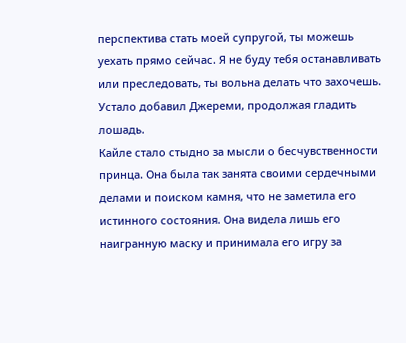перспектива стать моей супругой, ты можешь уехать прямо сейчас. Я не буду тебя останавливать или преследовать, ты вольна делать что захочешь.
Устало добавил Джереми, продолжая гладить лошадь.
Кайле стало стыдно за мысли о бесчувственности принца. Она была так занята своими сердечными делами и поиском камня, что не заметила его истинного состояния. Она видела лишь его наигранную маску и принимала его игру за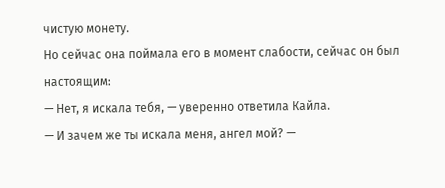чистую монету.
Но сейчас она поймала его в момент слабости, сейчас он был настоящим:
— Нет, я искала тебя, — уверенно ответила Кайла.
— И зачем же ты искала меня, ангел мой? —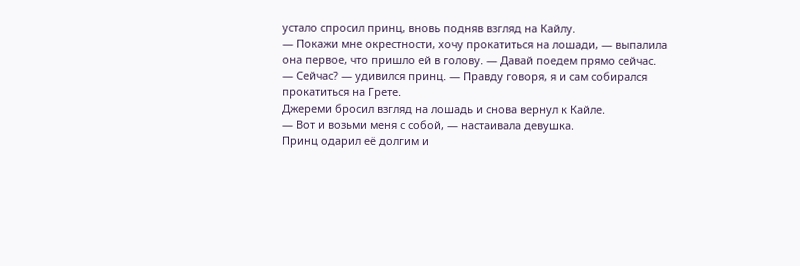устало спросил принц, вновь подняв взгляд на Кайлу.
— Покажи мне окрестности, хочу прокатиться на лошади, — выпалила она первое, что пришло ей в голову. — Давай поедем прямо сейчас.
— Сейчас? — удивился принц. — Правду говоря, я и сам собирался прокатиться на Грете.
Джереми бросил взгляд на лошадь и снова вернул к Кайле.
— Вот и возьми меня с собой, — настаивала девушка.
Принц одарил её долгим и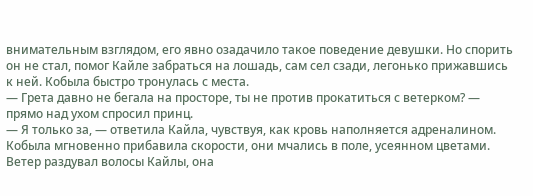внимательным взглядом, его явно озадачило такое поведение девушки. Но спорить он не стал, помог Кайле забраться на лошадь, сам сел сзади, легонько прижавшись к ней. Кобыла быстро тронулась с места.
— Грета давно не бегала на просторе, ты не против прокатиться с ветерком? — прямо над ухом спросил принц.
— Я только за, — ответила Кайла, чувствуя, как кровь наполняется адреналином.
Кобыла мгновенно прибавила скорости, они мчались в поле, усеянном цветами. Ветер раздувал волосы Кайлы, она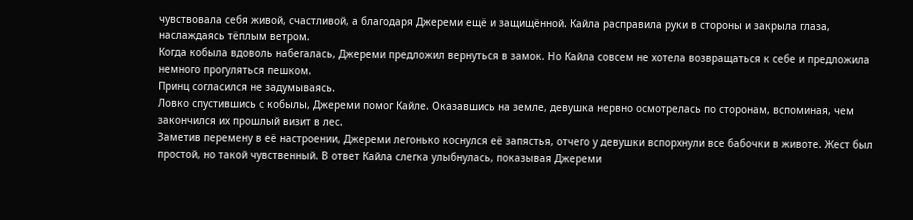чувствовала себя живой, счастливой, а благодаря Джереми ещё и защищённой. Кайла расправила руки в стороны и закрыла глаза, наслаждаясь тёплым ветром.
Когда кобыла вдоволь набегалась, Джереми предложил вернуться в замок. Но Кайла совсем не хотела возвращаться к себе и предложила немного прогуляться пешком.
Принц согласился не задумываясь.
Ловко спустившись с кобылы, Джереми помог Кайле. Оказавшись на земле, девушка нервно осмотрелась по сторонам, вспоминая, чем закончился их прошлый визит в лес.
Заметив перемену в её настроении, Джереми легонько коснулся её запястья, отчего у девушки вспорхнули все бабочки в животе. Жест был простой, но такой чувственный. В ответ Кайла слегка улыбнулась, показывая Джереми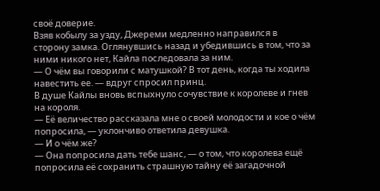своё доверие.
Взяв кобылу за узду, Джереми медленно направился в сторону замка. Оглянувшись назад и убедившись в том, что за ними никого нет, Кайла последовала за ним.
— О чём вы говорили с матушкой? В тот день, когда ты ходила навестить ее. — вдруг спросил принц.
В душе Кайлы вновь вспыхнуло сочувствие к королеве и гнев на короля.
— Её величество рассказала мне о своей молодости и кое о чём попросила, — уклончиво ответила девушка.
— И о чём же?
— Она попросила дать тебе шанс, — о том, что королева ещё попросила её сохранить страшную тайну её загадочной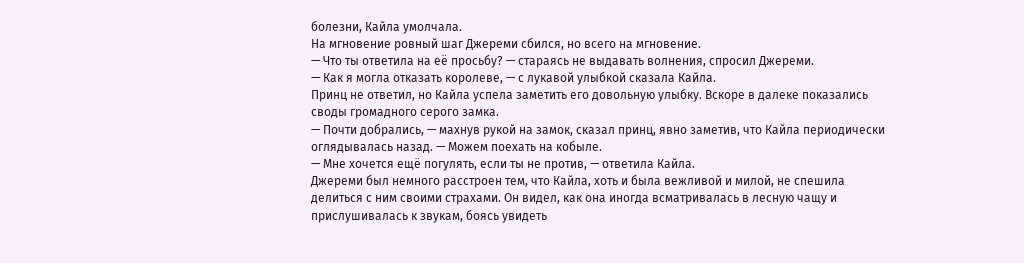болезни, Кайла умолчала.
На мгновение ровный шаг Джереми сбился, но всего на мгновение.
— Что ты ответила на её просьбу? — стараясь не выдавать волнения, спросил Джереми.
— Как я могла отказать королеве, — с лукавой улыбкой сказала Кайла.
Принц не ответил, но Кайла успела заметить его довольную улыбку. Вскоре в далеке показались своды громадного серого замка.
— Почти добрались, — махнув рукой на замок, сказал принц, явно заметив, что Кайла периодически оглядывалась назад. — Можем поехать на кобыле.
— Мне хочется ещё погулять, если ты не против, — ответила Кайла.
Джереми был немного расстроен тем, что Кайла, хоть и была вежливой и милой, не спешила делиться с ним своими страхами. Он видел, как она иногда всматривалась в лесную чащу и прислушивалась к звукам, боясь увидеть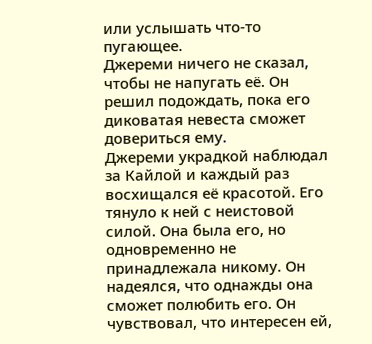или услышать что-то пугающее.
Джереми ничего не сказал, чтобы не напугать её. Он решил подождать, пока его диковатая невеста сможет довериться ему.
Джереми украдкой наблюдал за Кайлой и каждый раз восхищался её красотой. Его тянуло к ней с неистовой силой. Она была его, но одновременно не принадлежала никому. Он надеялся, что однажды она сможет полюбить его. Он чувствовал, что интересен ей,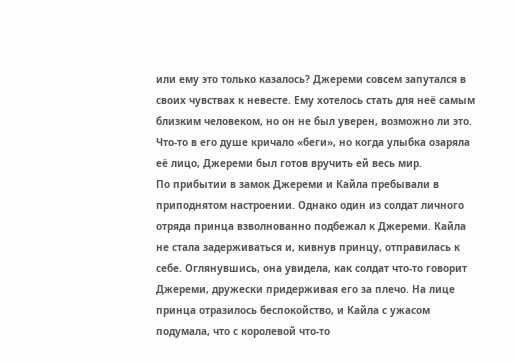или ему это только казалось? Джереми совсем запутался в своих чувствах к невесте. Ему хотелось стать для неё самым близким человеком, но он не был уверен, возможно ли это. Что-то в его душе кричало «беги», но когда улыбка озаряла её лицо, Джереми был готов вручить ей весь мир.
По прибытии в замок Джереми и Кайла пребывали в приподнятом настроении. Однако один из солдат личного отряда принца взволнованно подбежал к Джереми. Кайла не стала задерживаться и, кивнув принцу, отправилась к себе. Оглянувшись, она увидела, как солдат что-то говорит Джереми, дружески придерживая его за плечо. На лице принца отразилось беспокойство, и Кайла с ужасом подумала, что с королевой что-то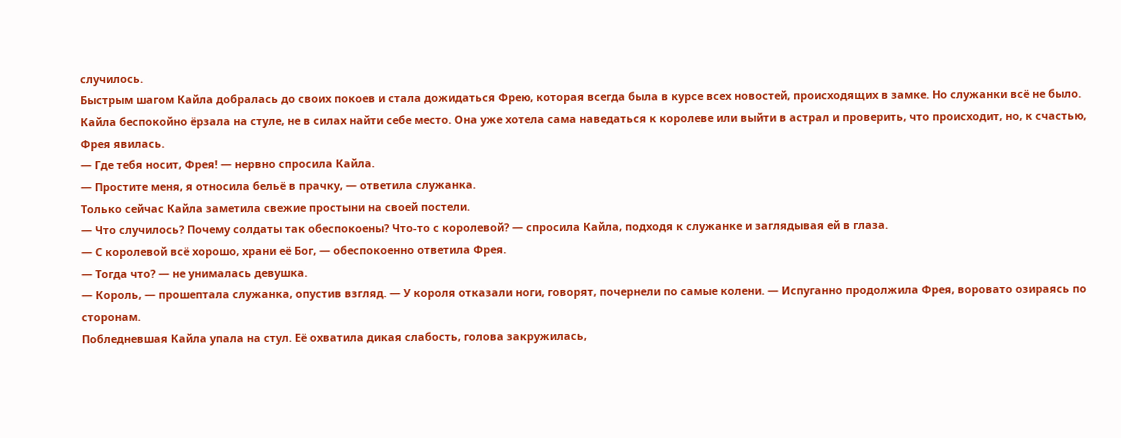случилось.
Быстрым шагом Кайла добралась до своих покоев и стала дожидаться Фрею, которая всегда была в курсе всех новостей, происходящих в замке. Но служанки всё не было. Кайла беспокойно ёрзала на стуле, не в силах найти себе место. Она уже хотела сама наведаться к королеве или выйти в астрал и проверить, что происходит, но, к счастью, Фрея явилась.
— Где тебя носит, Фрея! — нервно спросила Кайла.
— Простите меня, я относила бельё в прачку, — ответила служанка.
Только сейчас Кайла заметила свежие простыни на своей постели.
— Что случилось? Почему солдаты так обеспокоены? Что-то с королевой? — спросила Кайла, подходя к служанке и заглядывая ей в глаза.
— С королевой всё хорошо, храни её Бог, — обеспокоенно ответила Фрея.
— Тогда что? — не унималась девушка.
— Король, — прошептала служанка, опустив взгляд. — У короля отказали ноги, говорят, почернели по самые колени. — Испуганно продолжила Фрея, воровато озираясь по сторонам.
Побледневшая Кайла упала на стул. Её охватила дикая слабость, голова закружилась,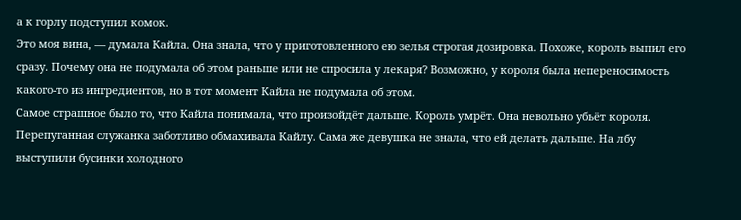а к горлу подступил комок.
Это моя вина, — думала Кайла. Она знала, что у приготовленного ею зелья строгая дозировка. Похоже, король выпил его сразу. Почему она не подумала об этом раньше или не спросила у лекаря? Возможно, у короля была непереносимость какого-то из ингредиентов, но в тот момент Кайла не подумала об этом.
Самое страшное было то, что Кайла понимала, что произойдёт дальше. Король умрёт. Она невольно убьёт короля.
Перепуганная служанка заботливо обмахивала Кайлу. Сама же девушка не знала, что ей делать дальше. На лбу выступили бусинки холодного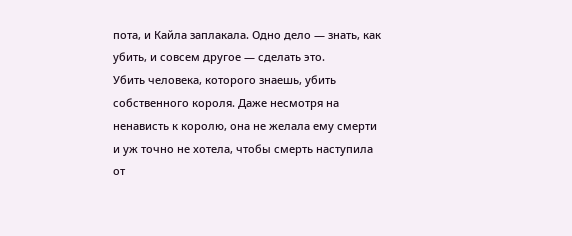пота, и Кайла заплакала. Одно дело — знать, как убить, и совсем другое — сделать это.
Убить человека, которого знаешь, убить собственного короля. Даже несмотря на ненависть к королю, она не желала ему смерти и уж точно не хотела, чтобы смерть наступила от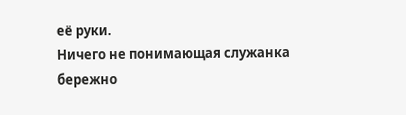её руки.
Ничего не понимающая служанка бережно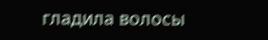гладила волосы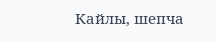Кайлы, шепча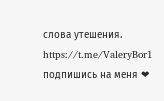слова утешения.
https://t.me/ValeryBor1 подпишись на меня ❤